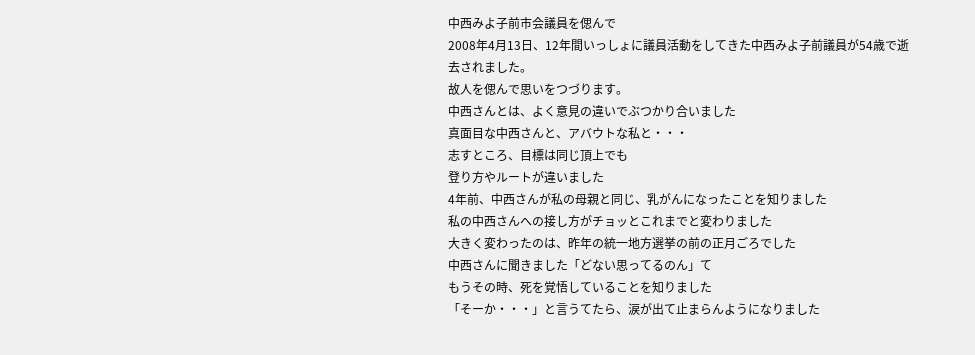中西みよ子前市会議員を偲んで
2008年4月13日、12年間いっしょに議員活動をしてきた中西みよ子前議員が54歳で逝去されました。
故人を偲んで思いをつづります。
中西さんとは、よく意見の違いでぶつかり合いました
真面目な中西さんと、アバウトな私と・・・
志すところ、目標は同じ頂上でも
登り方やルートが違いました
4年前、中西さんが私の母親と同じ、乳がんになったことを知りました
私の中西さんへの接し方がチョッとこれまでと変わりました
大きく変わったのは、昨年の統一地方選挙の前の正月ごろでした
中西さんに聞きました「どない思ってるのん」て
もうその時、死を覚悟していることを知りました
「そーか・・・」と言うてたら、涙が出て止まらんようになりました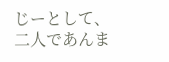じーとして、二人であんま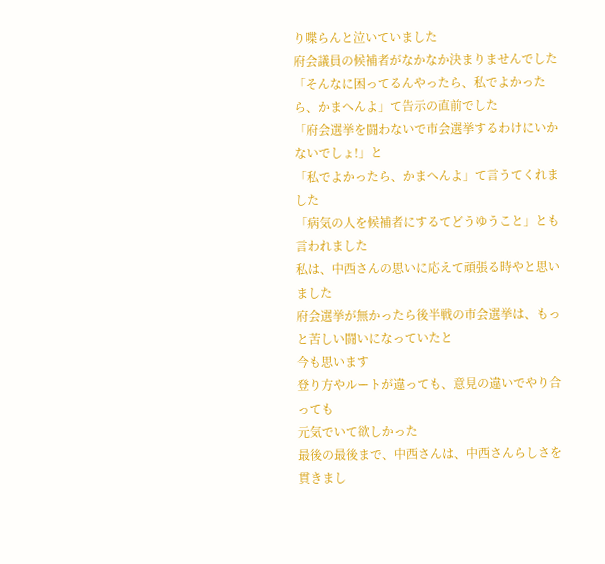り喋らんと泣いていました
府会議員の候補者がなかなか決まりませんでした
「そんなに困ってるんやったら、私でよかったら、かまへんよ」て告示の直前でした
「府会選挙を闘わないで市会選挙するわけにいかないでしょ!」と
「私でよかったら、かまへんよ」て言うてくれました
「病気の人を候補者にするてどうゆうこと」とも言われました
私は、中西さんの思いに応えて頑張る時やと思いました
府会選挙が無かったら後半戦の市会選挙は、もっと苦しい闘いになっていたと
今も思います
登り方やルートが違っても、意見の違いでやり合っても
元気でいて欲しかった
最後の最後まで、中西さんは、中西さんらしさを貫きまし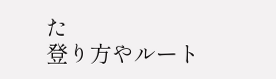た
登り方やルート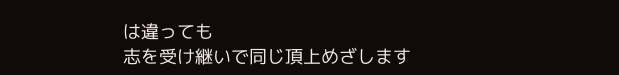は違っても
志を受け継いで同じ頂上めざします